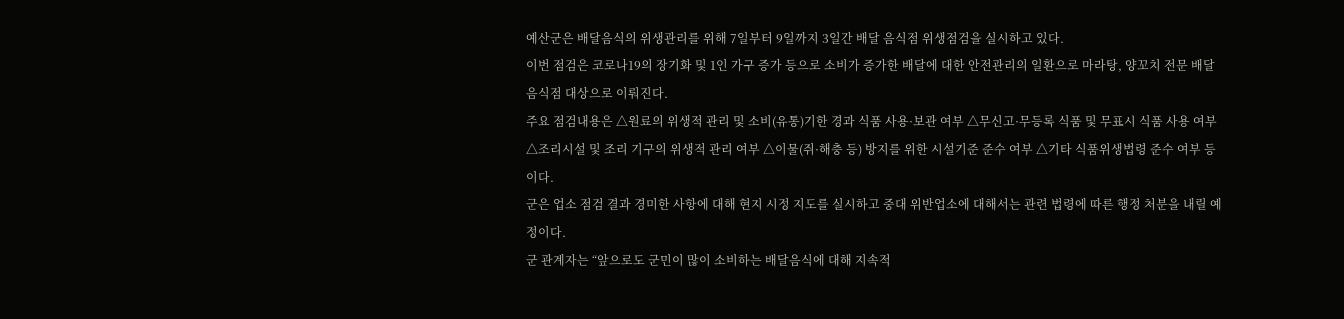예산군은 배달음식의 위생관리를 위해 7일부터 9일까지 3일간 배달 음식점 위생점검을 실시하고 있다.
이번 점검은 코로나19의 장기화 및 1인 가구 증가 등으로 소비가 증가한 배달에 대한 안전관리의 일환으로 마라탕, 양꼬치 전문 배달음식점 대상으로 이뤄진다.
주요 점검내용은 △원료의 위생적 관리 및 소비(유통)기한 경과 식품 사용·보관 여부 △무신고·무등록 식품 및 무표시 식품 사용 여부 △조리시설 및 조리 기구의 위생적 관리 여부 △이물(쥐·해충 등) 방지를 위한 시설기준 준수 여부 △기타 식품위생법령 준수 여부 등이다.
군은 업소 점검 결과 경미한 사항에 대해 현지 시정 지도를 실시하고 중대 위반업소에 대해서는 관련 법령에 따른 행정 처분을 내릴 예정이다.
군 관계자는 “앞으로도 군민이 많이 소비하는 배달음식에 대해 지속적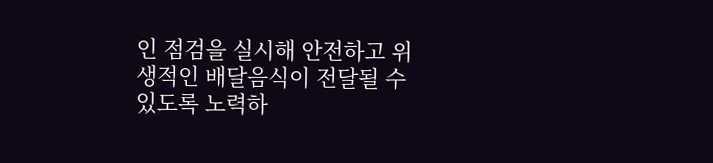인 점검을 실시해 안전하고 위생적인 배달음식이 전달될 수 있도록 노력하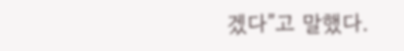겠다”고 말했다.